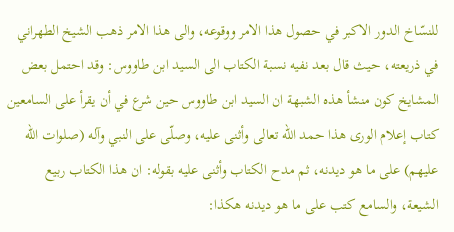للنسّاخ الدور الاكبر في حصول هذا الامر ووقوعه، والى هذا الامر ذهب الشيخ الطهراني في ذريعته، حيث قال بعد نفيه نسبة الكتاب الى السيد ابن طاووس: وقد احتمل بعض المشايخ كون منشأ هذه الشبهة ان السيد ابن طاووس حين شرع في أن يقرأ على السامعين كتاب إعلام الورى هذا حمد الله تعالى وأثنى عليه، وصلّى على النبي وآله (صلوات الله عليهم) على ما هو ديدنه، ثم مدح الكتاب وأثنى عليه بقوله: ان هذا الكتاب ربيع الشيعة، والسامع كتب على ما هو ديدنه هكذا: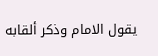يقول الامام وذكر ألقابه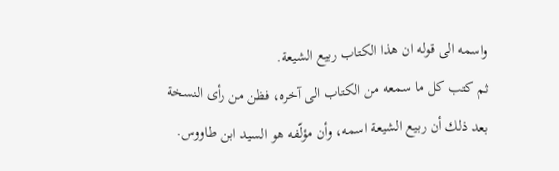واسمه الى قوله ان هذا الكتاب ربيع الشيعة.
ثم كتب كل ما سمعه من الكتاب الى آخره، فظن من رأى النسخة بعد ذلك أن ربيع الشيعة اسمه، وأن مؤلّفه هو السيد ابن طاووس.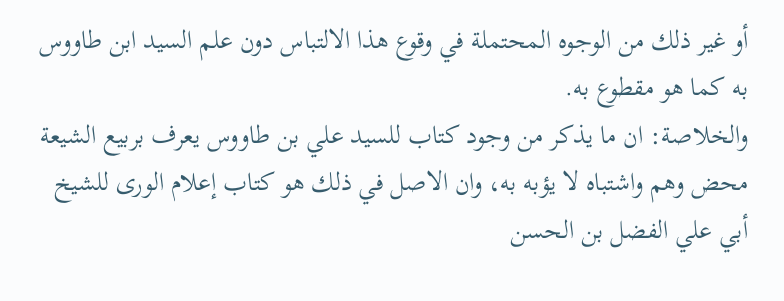أو غير ذلك من الوجوه المحتملة في وقوع هذا الالتباس دون علم السيد ابن طاووس به كما هو مقطوع به.
والخلاصة: ان ما يذكر من وجود كتاب للسيد علي بن طاووس يعرف بربيع الشيعة محض وهم واشتباه لا يؤبه به، وان الاصل في ذلك هو كتاب إعلام الورى للشيخ أبي علي الفضل بن الحسن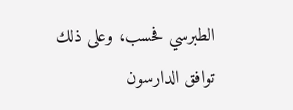الطبرسي فحسب، وعلى ذلك توافق الدارسون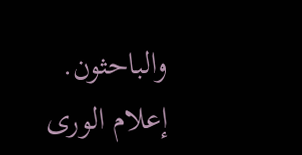والباحثون.
إعلام الورى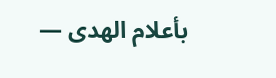بأعلام الهدى —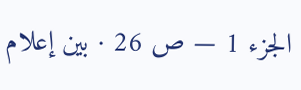الجزء 1 — ص 26 · بين إعلام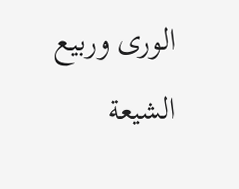الورى وربيع الشيعة